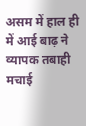असम में हाल ही में आई बाढ़ ने व्यापक तबाही मचाई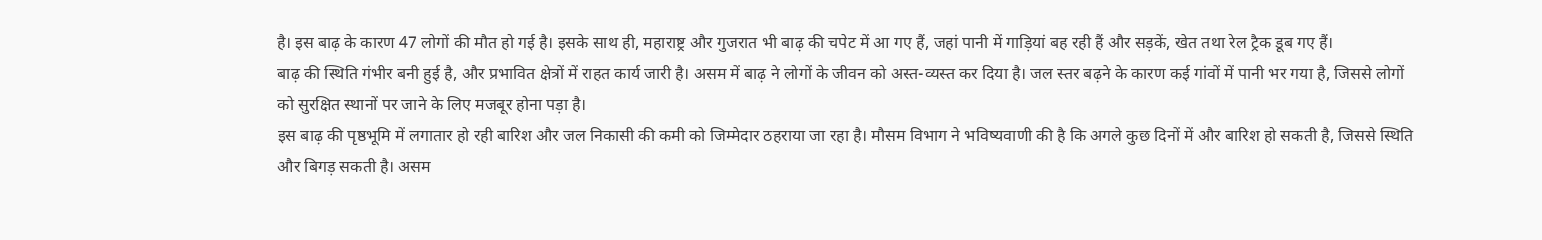है। इस बाढ़ के कारण 47 लोगों की मौत हो गई है। इसके साथ ही, महाराष्ट्र और गुजरात भी बाढ़ की चपेट में आ गए हैं, जहां पानी में गाड़ियां बह रही हैं और सड़कें, खेत तथा रेल ट्रैक डूब गए हैं।
बाढ़ की स्थिति गंभीर बनी हुई है, और प्रभावित क्षेत्रों में राहत कार्य जारी है। असम में बाढ़ ने लोगों के जीवन को अस्त-व्यस्त कर दिया है। जल स्तर बढ़ने के कारण कई गांवों में पानी भर गया है, जिससे लोगों को सुरक्षित स्थानों पर जाने के लिए मजबूर होना पड़ा है।
इस बाढ़ की पृष्ठभूमि में लगातार हो रही बारिश और जल निकासी की कमी को जिम्मेदार ठहराया जा रहा है। मौसम विभाग ने भविष्यवाणी की है कि अगले कुछ दिनों में और बारिश हो सकती है, जिससे स्थिति और बिगड़ सकती है। असम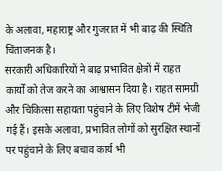के अलावा, महाराष्ट्र और गुजरात में भी बाढ़ की स्थिति चिंताजनक है।
सरकारी अधिकारियों ने बाढ़ प्रभावित क्षेत्रों में राहत कार्यों को तेज करने का आश्वासन दिया है। राहत सामग्री और चिकित्सा सहायता पहुंचाने के लिए विशेष टीमें भेजी गई हैं। इसके अलावा, प्रभावित लोगों को सुरक्षित स्थानों पर पहुंचाने के लिए बचाव कार्य भी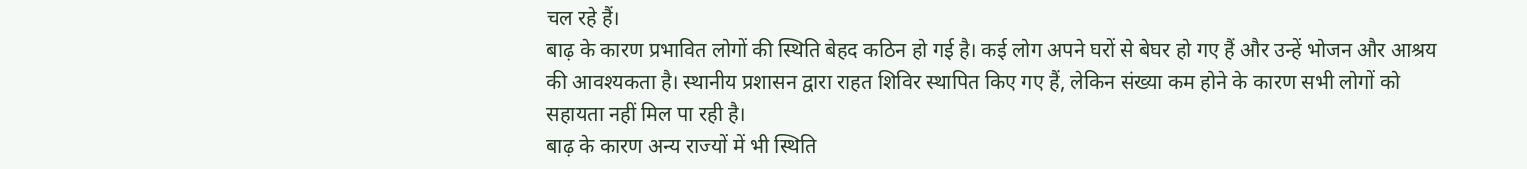चल रहे हैं।
बाढ़ के कारण प्रभावित लोगों की स्थिति बेहद कठिन हो गई है। कई लोग अपने घरों से बेघर हो गए हैं और उन्हें भोजन और आश्रय की आवश्यकता है। स्थानीय प्रशासन द्वारा राहत शिविर स्थापित किए गए हैं, लेकिन संख्या कम होने के कारण सभी लोगों को सहायता नहीं मिल पा रही है।
बाढ़ के कारण अन्य राज्यों में भी स्थिति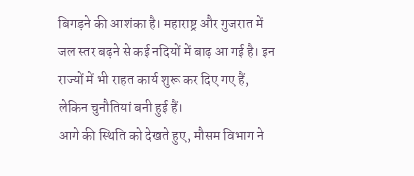बिगड़ने की आशंका है। महाराष्ट्र और गुजरात में जल स्तर बढ़ने से कई नदियों में बाढ़ आ गई है। इन राज्यों में भी राहत कार्य शुरू कर दिए गए हैं, लेकिन चुनौतियां बनी हुई हैं।
आगे की स्थिति को देखते हुए, मौसम विभाग ने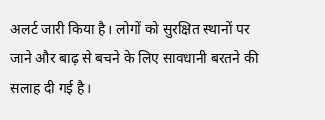अलर्ट जारी किया है। लोगों को सुरक्षित स्थानों पर जाने और बाढ़ से बचने के लिए सावधानी बरतने की सलाह दी गई है।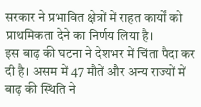सरकार ने प्रभावित क्षेत्रों में राहत कार्यों को प्राथमिकता देने का निर्णय लिया है।
इस बाढ़ की घटना ने देशभर में चिंता पैदा कर दी है। असम में 47 मौतें और अन्य राज्यों में बाढ़ की स्थिति ने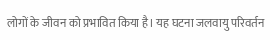लोगों के जीवन को प्रभावित किया है। यह घटना जलवायु परिवर्तन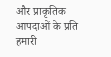और प्राकृतिक आपदाओं के प्रति हमारी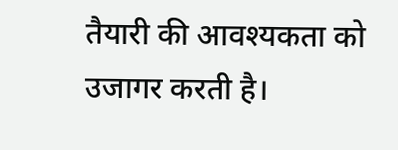तैयारी की आवश्यकता को उजागर करती है।